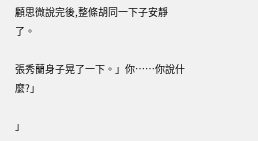顧思微說完後,整條胡同一下子安靜了。

張秀蘭身子晃了一下。」你……你說什麼?」

」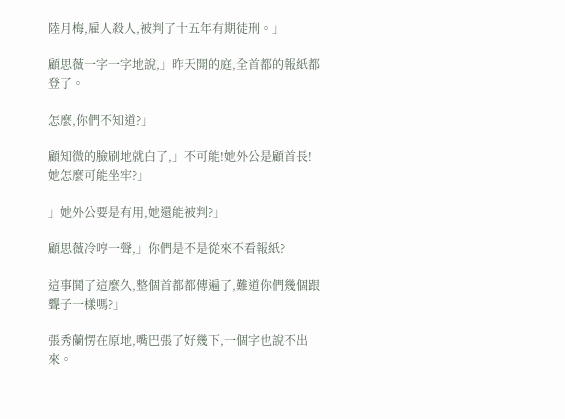陸月梅,雇人殺人,被判了十五年有期徒刑。」

顧思薇一字一字地說,」昨天開的庭,全首都的報紙都登了。

怎麼,你們不知道?」

顧知微的臉刷地就白了,」不可能!她外公是顧首長!她怎麼可能坐牢?」

」她外公要是有用,她還能被判?」

顧思薇冷哼一聲,」你們是不是從來不看報紙?

這事鬨了這麼久,整個首都都傳遍了,難道你們幾個跟聾子一樣嗎?」

張秀蘭愣在原地,嘴巴張了好幾下,一個字也說不出來。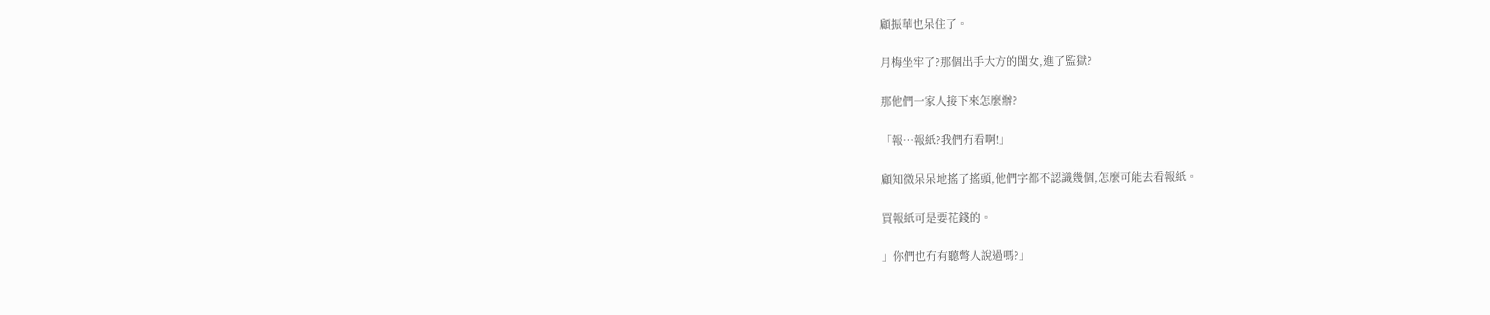顧振華也呆住了。

月梅坐牢了?那個出手大方的閨女,進了監獄?

那他們一家人接下來怎麼辦?

「報…報紙?我們冇看啊!」

顧知微呆呆地搖了搖頭,他們字都不認識幾個,怎麼可能去看報紙。

買報紙可是要花錢的。

」你們也冇有聽彆人說過嗎?」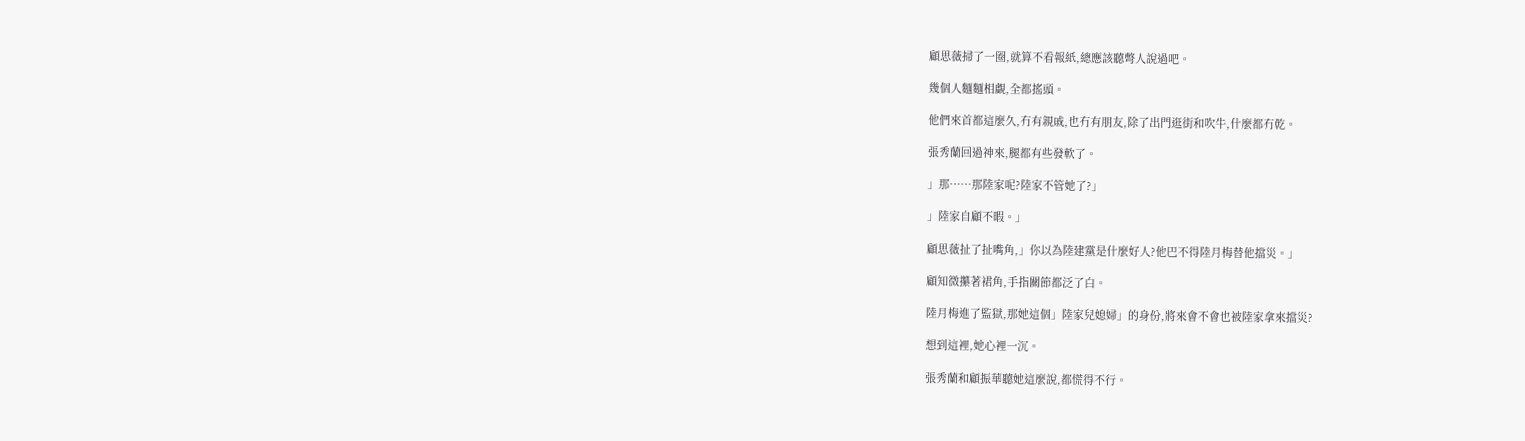顧思薇掃了一圈,就算不看報紙,總應該聽彆人說過吧。

幾個人麵麵相覷,全都搖頭。

他們來首都這麼久,冇有親戚,也冇有朋友,除了出門逛街和吹牛,什麼都冇乾。

張秀蘭回過神來,腿都有些發軟了。

」那……那陸家呢?陸家不管她了?」

」陸家自顧不暇。」

顧思薇扯了扯嘴角,」你以為陸建黨是什麼好人?他巴不得陸月梅替他擋災。」

顧知微攥著裙角,手指關節都泛了白。

陸月梅進了監獄,那她這個」陸家兒媳婦」的身份,將來會不會也被陸家拿來擋災?

想到這裡,她心裡一沉。

張秀蘭和顧振華聽她這麼說,都慌得不行。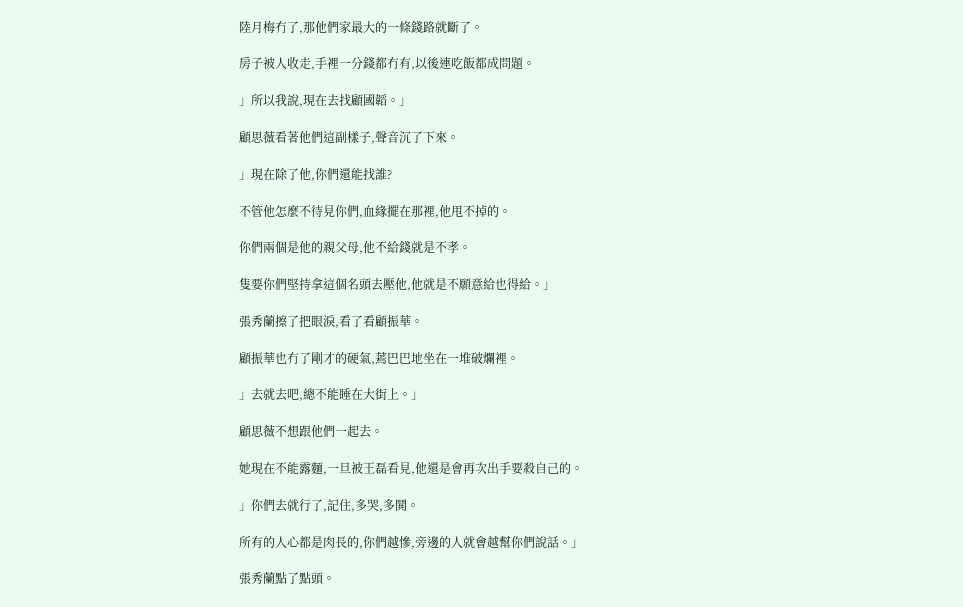陸月梅冇了,那他們家最大的一條錢路就斷了。

房子被人收走,手裡一分錢都冇有,以後連吃飯都成問題。

」所以我說,現在去找顧國韜。」

顧思薇看著他們這副樣子,聲音沉了下來。

」現在除了他,你們還能找誰?

不管他怎麼不待見你們,血緣擺在那裡,他甩不掉的。

你們兩個是他的親父母,他不給錢就是不孝。

隻要你們堅持拿這個名頭去壓他,他就是不願意給也得給。」

張秀蘭擦了把眼淚,看了看顧振華。

顧振華也冇了剛才的硬氣,蔫巴巴地坐在一堆破爛裡。

」去就去吧,總不能睡在大街上。」

顧思薇不想跟他們一起去。

她現在不能露麵,一旦被王磊看見,他還是會再次出手要殺自己的。

」你們去就行了,記住,多哭,多鬨。

所有的人心都是肉長的,你們越慘,旁邊的人就會越幫你們說話。」

張秀蘭點了點頭。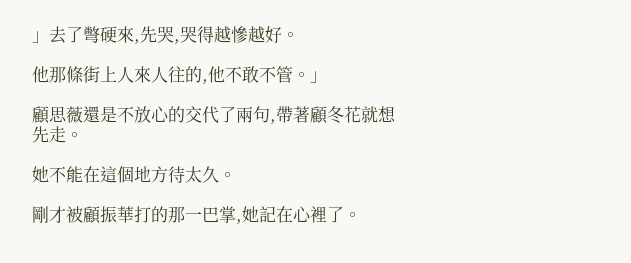」去了彆硬來,先哭,哭得越慘越好。

他那條街上人來人往的,他不敢不管。」

顧思薇還是不放心的交代了兩句,帶著顧冬花就想先走。

她不能在這個地方待太久。

剛才被顧振華打的那一巴掌,她記在心裡了。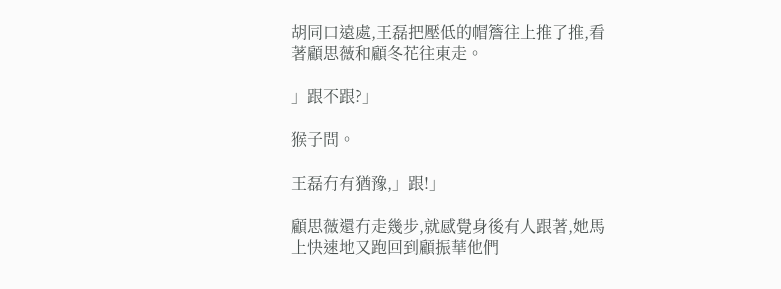胡同口遠處,王磊把壓低的帽簷往上推了推,看著顧思薇和顧冬花往東走。

」跟不跟?」

猴子問。

王磊冇有猶豫,」跟!」

顧思薇還冇走幾步,就感覺身後有人跟著,她馬上快速地又跑回到顧振華他們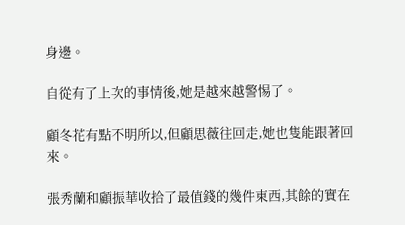身邊。

自從有了上次的事情後,她是越來越警惕了。

顧冬花有點不明所以,但顧思薇往回走,她也隻能跟著回來。

張秀蘭和顧振華收拾了最值錢的幾件東西,其餘的實在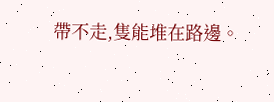帶不走,隻能堆在路邊。